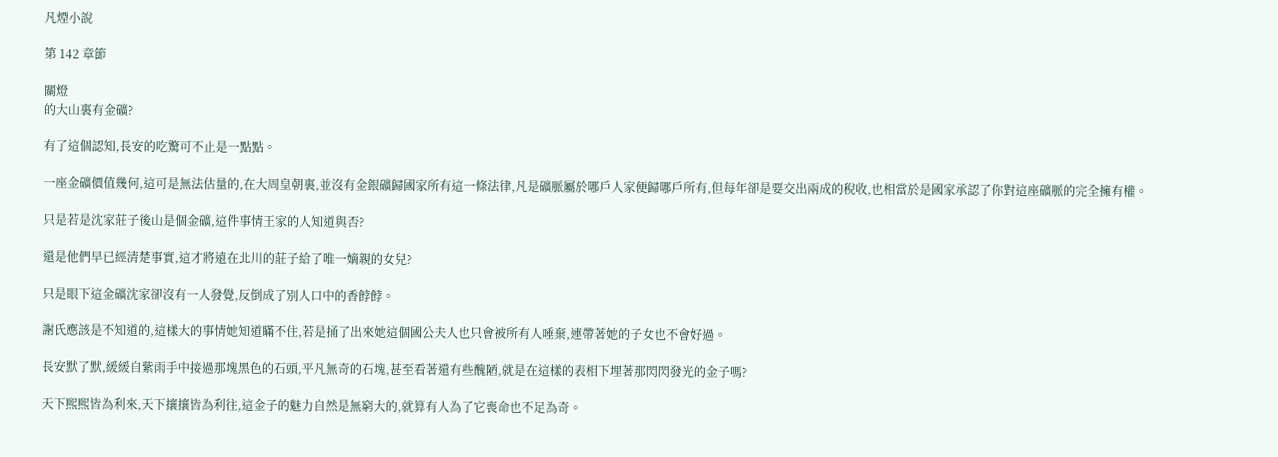凡煙小說

第 142 章節

關燈
的大山裏有金礦?

有了這個認知,長安的吃驚可不止是一點點。

一座金礦價值幾何,這可是無法估量的,在大周皇朝裏,並沒有金銀礦歸國家所有這一條法律,凡是礦脈屬於哪戶人家便歸哪戶所有,但每年卻是要交出兩成的稅收,也相當於是國家承認了你對這座礦脈的完全擁有權。

只是若是沈家莊子後山是個金礦,這件事情王家的人知道與否?

還是他們早已經清楚事實,這才將遠在北川的莊子給了唯一嫡親的女兒?

只是眼下這金礦沈家卻沒有一人發覺,反倒成了別人口中的香餑餑。

謝氏應該是不知道的,這樣大的事情她知道瞞不住,若是捅了出來她這個國公夫人也只會被所有人唾棄,連帶著她的子女也不會好過。

長安默了默,緩緩自紫雨手中接過那塊黑色的石頭,平凡無奇的石塊,甚至看著還有些醜陋,就是在這樣的表相下埋著那閃閃發光的金子嗎?

天下熙熙皆為利來,天下攘攘皆為利往,這金子的魅力自然是無窮大的,就算有人為了它喪命也不足為奇。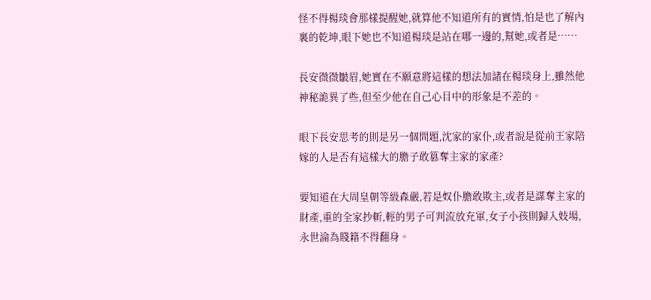怪不得楊琰會那樣提醒她,就算他不知道所有的實情,怕是也了解內裏的乾坤,眼下她也不知道楊琰是站在哪一邊的,幫她,或者是……

長安微微皺眉,她實在不願意將這樣的想法加諸在楊琰身上,雖然他神秘詭異了些,但至少他在自己心目中的形象是不差的。

眼下長安思考的則是另一個問題,沈家的家仆,或者說是從前王家陪嫁的人是否有這樣大的膽子敢篡奪主家的家產?

要知道在大周皇朝等級森嚴,若是奴仆膽敢欺主,或者是謀奪主家的財產,重的全家抄斬,輕的男子可判流放充軍,女子小孩則歸入妓場,永世淪為賤籍不得翻身。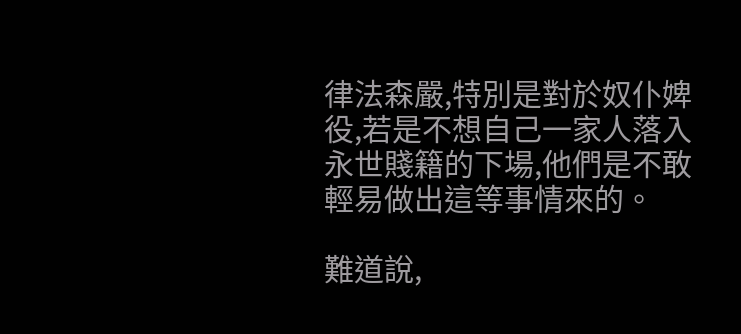律法森嚴,特別是對於奴仆婢役,若是不想自己一家人落入永世賤籍的下場,他們是不敢輕易做出這等事情來的。

難道說,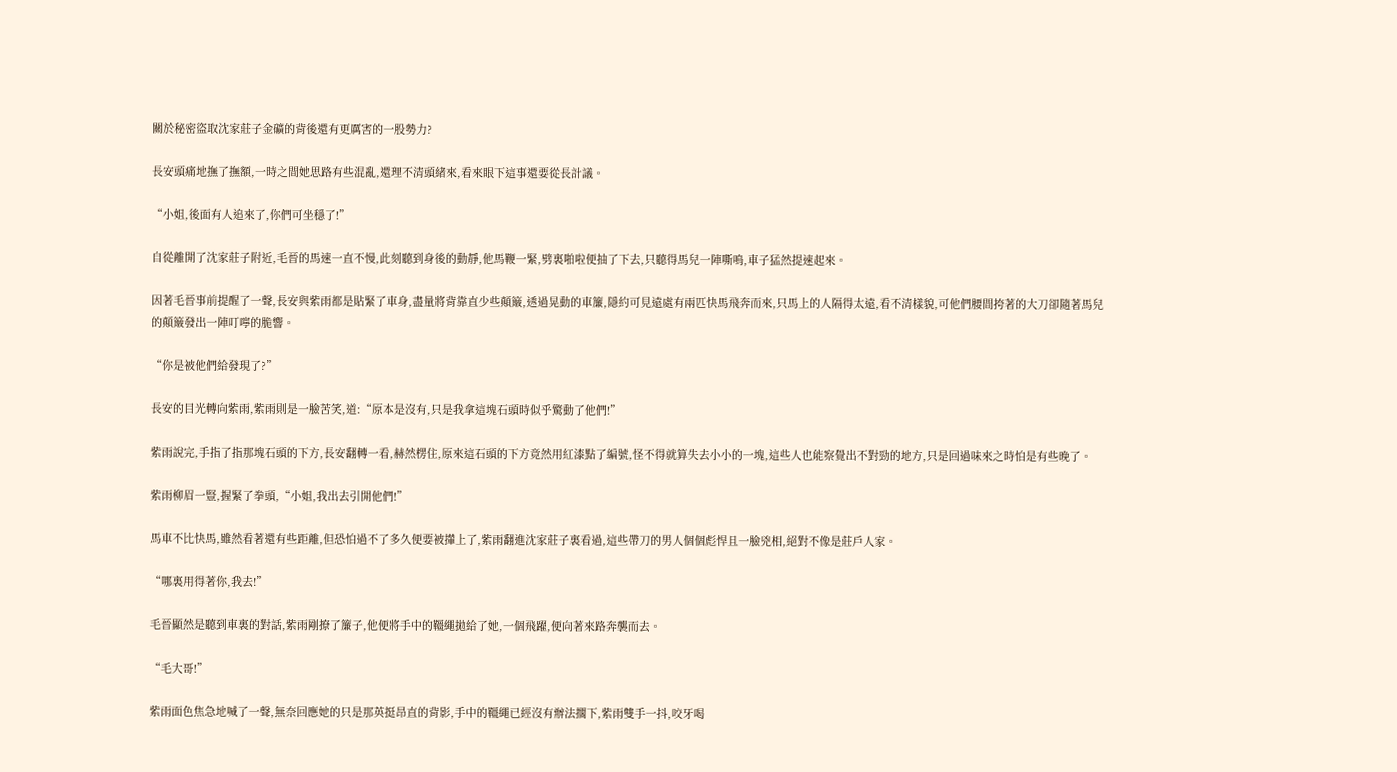關於秘密盜取沈家莊子金礦的背後還有更厲害的一股勢力?

長安頭痛地撫了撫額,一時之間她思路有些混亂,還理不清頭緒來,看來眼下這事還要從長計議。

“小姐,後面有人追來了,你們可坐穩了!”

自從離開了沈家莊子附近,毛晉的馬速一直不慢,此刻聽到身後的動靜,他馬鞭一緊,劈裏啪啦便抽了下去,只聽得馬兒一陣嘶鳴,車子猛然提速起來。

因著毛晉事前提醒了一聲,長安與紫雨都是貼緊了車身,盡量將背靠直少些顛簸,透過晃動的車簾,隱約可見遠處有兩匹快馬飛奔而來,只馬上的人隔得太遠,看不清樣貌,可他們腰間挎著的大刀卻隨著馬兒的顛簸發出一陣叮嚀的脆響。

“你是被他們給發現了?”

長安的目光轉向紫雨,紫雨則是一臉苦笑,道:“原本是沒有,只是我拿這塊石頭時似乎驚動了他們!”

紫雨說完,手指了指那塊石頭的下方,長安翻轉一看,赫然楞住,原來這石頭的下方竟然用紅漆點了編號,怪不得就算失去小小的一塊,這些人也能察覺出不對勁的地方,只是回過味來之時怕是有些晚了。

紫雨柳眉一豎,握緊了拳頭,“小姐,我出去引開他們!”

馬車不比快馬,雖然看著還有些距離,但恐怕過不了多久便要被攆上了,紫雨翻進沈家莊子裏看過,這些帶刀的男人個個彪悍且一臉兇相,絕對不像是莊戶人家。

“哪裏用得著你,我去!”

毛晉顯然是聽到車裏的對話,紫雨剛撩了簾子,他便將手中的韁繩拋給了她,一個飛躍,便向著來路奔襲而去。

“毛大哥!”

紫雨面色焦急地喊了一聲,無奈回應她的只是那英挺昂直的背影,手中的韁繩已經沒有辦法擱下,紫雨雙手一抖,咬牙喝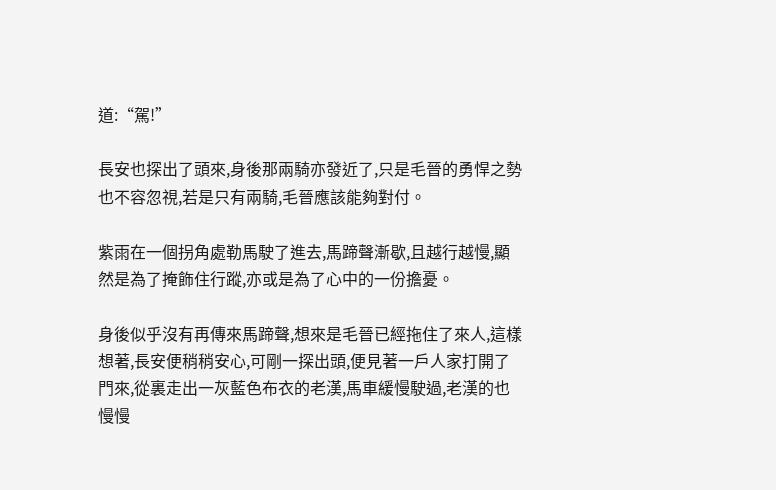道:“駕!”

長安也探出了頭來,身後那兩騎亦發近了,只是毛晉的勇悍之勢也不容忽視,若是只有兩騎,毛晉應該能夠對付。

紫雨在一個拐角處勒馬駛了進去,馬蹄聲漸歇,且越行越慢,顯然是為了掩飾住行蹤,亦或是為了心中的一份擔憂。

身後似乎沒有再傳來馬蹄聲,想來是毛晉已經拖住了來人,這樣想著,長安便稍稍安心,可剛一探出頭,便見著一戶人家打開了門來,從裏走出一灰藍色布衣的老漢,馬車緩慢駛過,老漢的也慢慢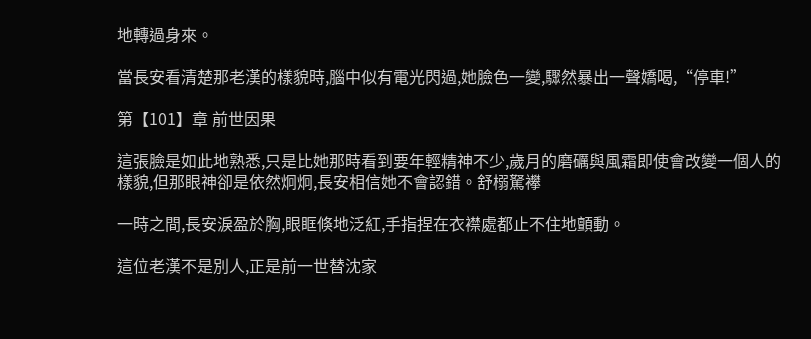地轉過身來。

當長安看清楚那老漢的樣貌時,腦中似有電光閃過,她臉色一變,驟然暴出一聲嬌喝,“停車!”

第【101】章 前世因果

這張臉是如此地熟悉,只是比她那時看到要年輕精神不少,歲月的磨礪與風霜即使會改變一個人的樣貌,但那眼神卻是依然炯炯,長安相信她不會認錯。舒榒駑襻

一時之間,長安淚盈於胸,眼眶倏地泛紅,手指捏在衣襟處都止不住地顫動。

這位老漢不是別人,正是前一世替沈家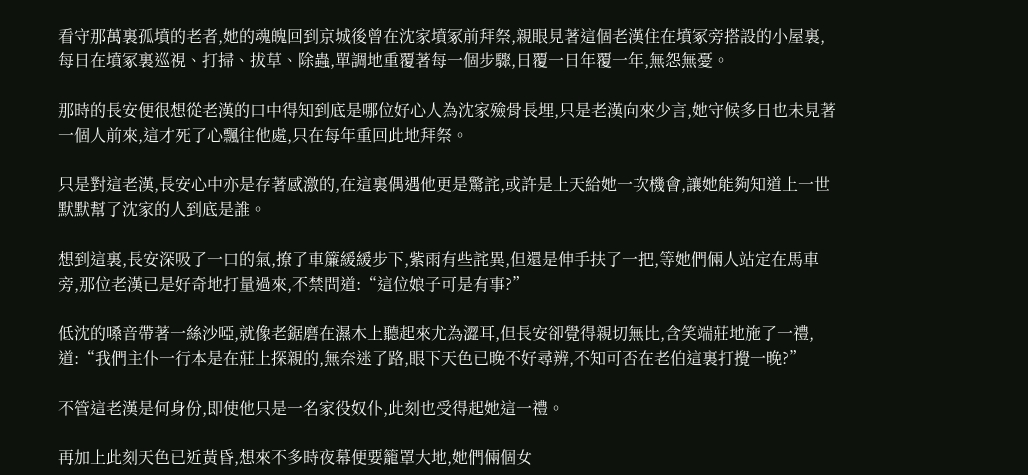看守那萬裏孤墳的老者,她的魂魄回到京城後曾在沈家墳冢前拜祭,親眼見著這個老漢住在墳冢旁搭設的小屋裏,每日在墳冢裏巡視、打掃、拔草、除蟲,單調地重覆著每一個步驟,日覆一日年覆一年,無怨無憂。

那時的長安便很想從老漢的口中得知到底是哪位好心人為沈家殮骨長埋,只是老漢向來少言,她守候多日也未見著一個人前來,這才死了心飄往他處,只在每年重回此地拜祭。

只是對這老漢,長安心中亦是存著感激的,在這裏偶遇他更是驚詫,或許是上天給她一次機會,讓她能夠知道上一世默默幫了沈家的人到底是誰。

想到這裏,長安深吸了一口的氣,撩了車簾緩緩步下,紫雨有些詫異,但還是伸手扶了一把,等她們倆人站定在馬車旁,那位老漢已是好奇地打量過來,不禁問道:“這位娘子可是有事?”

低沈的嗓音帶著一絲沙啞,就像老鋸磨在濕木上聽起來尤為澀耳,但長安卻覺得親切無比,含笑端莊地施了一禮,道:“我們主仆一行本是在莊上探親的,無奈迷了路,眼下天色已晚不好尋辨,不知可否在老伯這裏打攪一晚?”

不管這老漢是何身份,即使他只是一名家役奴仆,此刻也受得起她這一禮。

再加上此刻天色已近黃昏,想來不多時夜幕便要籠罩大地,她們倆個女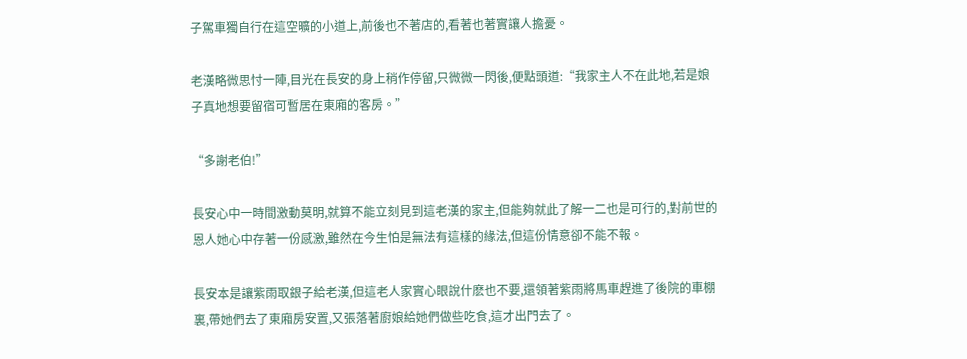子駕車獨自行在這空曠的小道上,前後也不著店的,看著也著實讓人擔憂。

老漢略微思忖一陣,目光在長安的身上稍作停留,只微微一閃後,便點頭道:“我家主人不在此地,若是娘子真地想要留宿可暫居在東廂的客房。”

“多謝老伯!”

長安心中一時間激動莫明,就算不能立刻見到這老漢的家主,但能夠就此了解一二也是可行的,對前世的恩人她心中存著一份感激,雖然在今生怕是無法有這樣的緣法,但這份情意卻不能不報。

長安本是讓紫雨取銀子給老漢,但這老人家實心眼說什麽也不要,還領著紫雨將馬車趕進了後院的車棚裏,帶她們去了東廂房安置,又張落著廚娘給她們做些吃食,這才出門去了。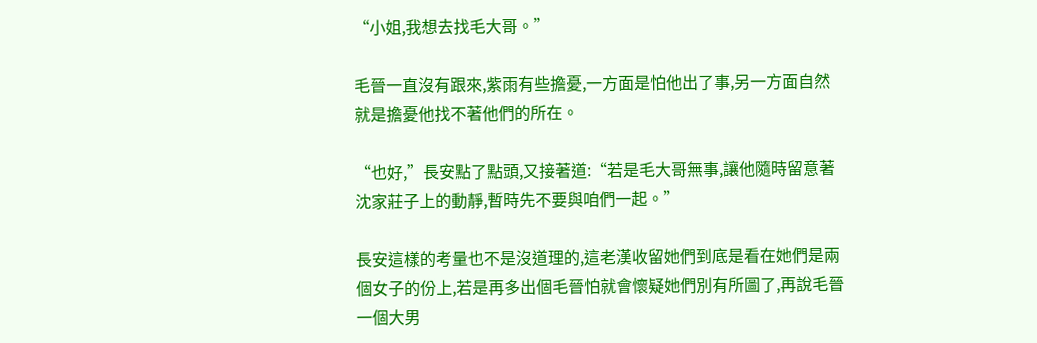“小姐,我想去找毛大哥。”

毛晉一直沒有跟來,紫雨有些擔憂,一方面是怕他出了事,另一方面自然就是擔憂他找不著他們的所在。

“也好,”長安點了點頭,又接著道:“若是毛大哥無事,讓他隨時留意著沈家莊子上的動靜,暫時先不要與咱們一起。”

長安這樣的考量也不是沒道理的,這老漢收留她們到底是看在她們是兩個女子的份上,若是再多出個毛晉怕就會懷疑她們別有所圖了,再說毛晉一個大男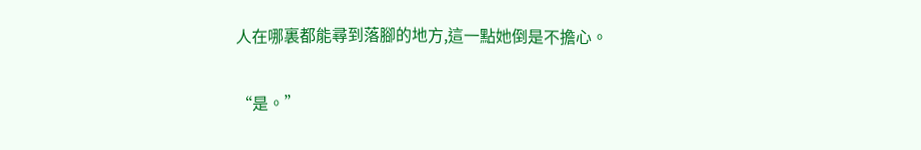人在哪裏都能尋到落腳的地方,這一點她倒是不擔心。

“是。”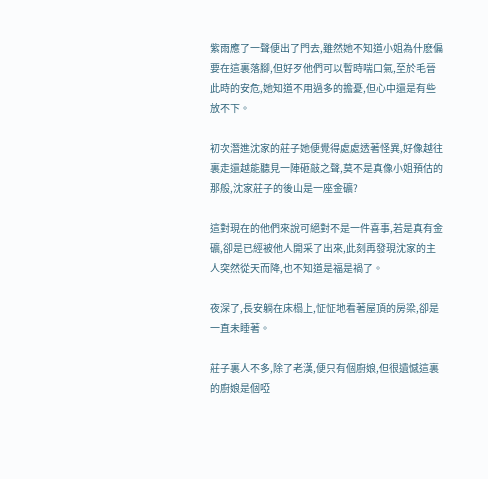紫雨應了一聲便出了門去,雖然她不知道小姐為什麽偏要在這裏落腳,但好歹他們可以暫時喘口氣,至於毛晉此時的安危,她知道不用過多的擔憂,但心中還是有些放不下。

初次潛進沈家的莊子她便覺得處處透著怪異,好像越往裏走還越能聽見一陣砸敲之聲,莫不是真像小姐預估的那般,沈家莊子的後山是一座金礦?

這對現在的他們來說可絕對不是一件喜事,若是真有金礦,卻是已經被他人開采了出來,此刻再發現沈家的主人突然從天而降,也不知道是福是禍了。

夜深了,長安躺在床榻上,怔怔地看著屋頂的房梁,卻是一直未睡著。

莊子裏人不多,除了老漢,便只有個廚娘,但很遺憾這裏的廚娘是個啞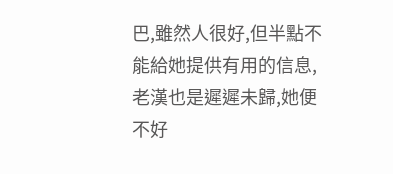巴,雖然人很好,但半點不能給她提供有用的信息,老漢也是遲遲未歸,她便不好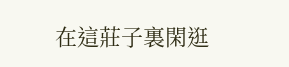在這莊子裏閑逛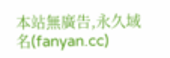本站無廣告,永久域名(fanyan.cc)